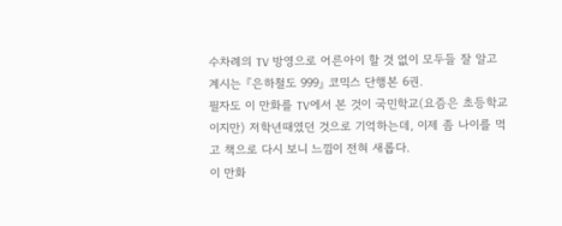수차례의 TV 방영으로 어른아이 할 것 없이 모두들 잘 알고 계시는 『은하철도 999』 코믹스 단행본 6권.
필자도 이 만화를 TV에서 본 것이 국민학교(요즘은 초등학교이지만) 저학년때였던 것으로 기억하는데, 이제 좀 나이를 먹고 책으로 다시 보니 느낌이 전혀 새롭다.
이 만화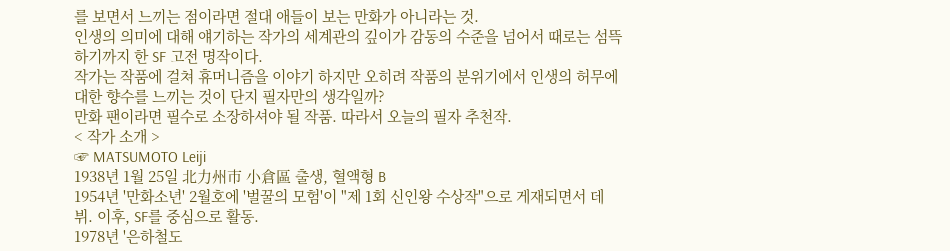를 보면서 느끼는 점이라면 절대 애들이 보는 만화가 아니라는 것.
인생의 의미에 대해 얘기하는 작가의 세계관의 깊이가 감동의 수준을 넘어서 때로는 섬뜩하기까지 한 SF 고전 명작이다.
작가는 작품에 걸쳐 휴머니즘을 이야기 하지만 오히려 작품의 분위기에서 인생의 허무에 대한 향수를 느끼는 것이 단지 필자만의 생각일까?
만화 팬이라면 필수로 소장하셔야 될 작품. 따라서 오늘의 필자 추천작.
< 작가 소개 >
☞ MATSUMOTO Leiji
1938년 1월 25일 北力州市 小倉區 출생, 혈액형 B
1954년 '만화소년' 2월호에 '벌꿀의 모험'이 "제 1회 신인왕 수상작"으로 게재되면서 데뷔. 이후, SF를 중심으로 활동.
1978년 '은하철도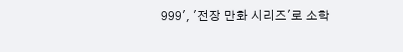999', '전장 만화 시리즈'로 소학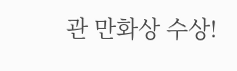관 만화상 수상!